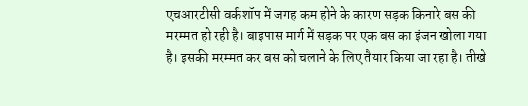एचआरटीसी वर्कशॉप में जगह कम होने के कारण सड़क किनारे बस की मरम्मत हो रही है। बाइपास मार्ग में सड़क पर एक बस का इंजन खोला गया है। इसकी मरम्मत कर बस को चलाने के लिए तैयार किया जा रहा है। तीखे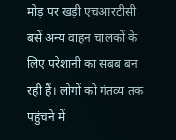मोड़ पर खड़ी एचआरटीसी बसें अन्य वाहन चालकों के लिए परेशानी का सबब बन रही हैं। लोगों को गंतव्य तक पहुंचने में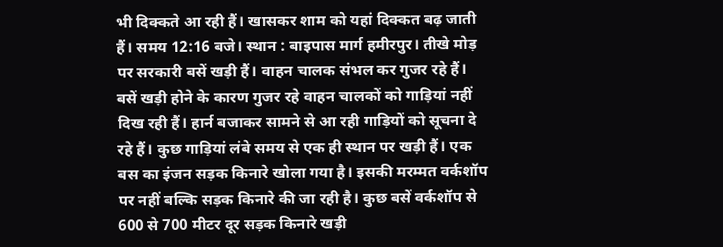भी दिक्कते आ रही हैं। खासकर शाम को यहां दिक्कत बढ़ जाती हैं। समय 12:16 बजे। स्थान : बाइपास मार्ग हमीरपुर। तीखे मोड़ पर सरकारी बसें खड़ी हैं। वाहन चालक संभल कर गुजर रहे हैं। बसें खड़ी होने के कारण गुजर रहे वाहन चालकों को गाड़ियां नहीं दिख रही हैं। हार्न बजाकर सामने से आ रही गाड़ियों को सूचना दे रहे हैं। कुछ गाड़ियां लंबे समय से एक ही स्थान पर खड़ी हैं। एक बस का इंजन सड़क किनारे खोला गया है। इसकी मरम्मत वर्कशॉप पर नहीं बल्कि सड़क किनारे की जा रही है। कुछ बसें वर्कशॉप से 600 से 700 मीटर दूर सड़क किनारे खड़ी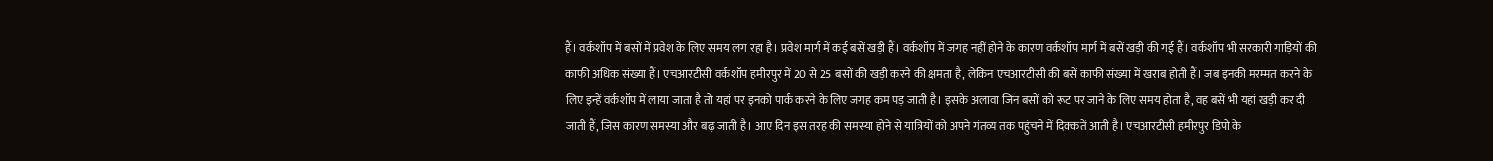हैं। वर्कशॉप में बसों में प्रवेश के लिए समय लग रहा है। प्रवेश मार्ग में कई बसें खड़ी हैं। वर्कशॉप में जगह नहीं होने के कारण वर्कशॉप मार्ग में बसें खड़ी की गई हैं। वर्कशॉप भी सरकारी गाड़ियों की काफी अधिक संख्या हैं। एचआरटीसी वर्कशॉप हमीरपुर में 20 से 25 बसों की खड़ी करने की क्षमता है, लेकिन एचआरटीसी की बसें काफी संख्या में खराब होती हैं। जब इनकी मरम्मत करने के लिए इन्हें वर्कशॉप में लाया जाता है तो यहां पर इनको पार्क करने के लिए जगह कम पड़ जाती है। इसके अलावा जिन बसों को रूट पर जाने के लिए समय होता है, वह बसें भी यहां खड़ी कर दी जाती हैं, जिस कारण समस्या और बढ़ जाती है। आए दिन इस तरह की समस्या होने से यात्रियों को अपने गंतव्य तक पहुंचने में दिक्कतें आती है। एचआरटीसी हमीरपुर डिपो के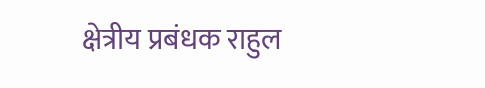क्षेत्रीय प्रबंधक राहुल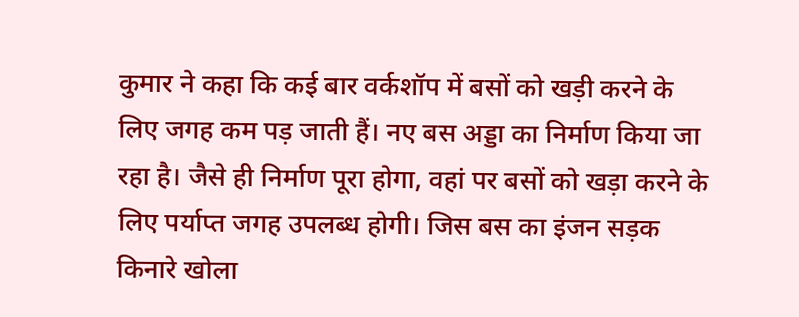कुमार ने कहा कि कई बार वर्कशॉप में बसों को खड़ी करने के लिए जगह कम पड़ जाती हैं। नए बस अड्डा का निर्माण किया जा रहा है। जैसे ही निर्माण पूरा होगा, वहां पर बसों को खड़ा करने के लिए पर्याप्त जगह उपलब्ध होगी। जिस बस का इंजन सड़क किनारे खोला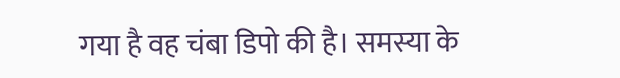गया है वह चंबा डिपो की है। समस्या के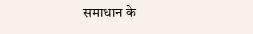समाधान के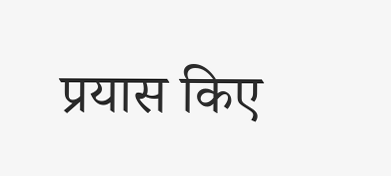प्रयास किए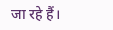जा रहे हैं।